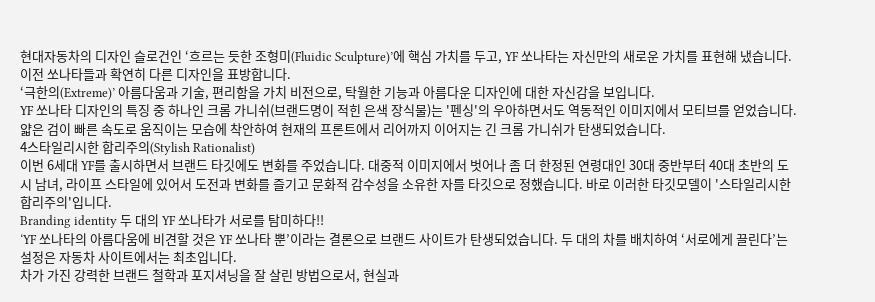현대자동차의 디자인 슬로건인 ‘흐르는 듯한 조형미(Fluidic Sculpture)’에 핵심 가치를 두고, YF 쏘나타는 자신만의 새로운 가치를 표현해 냈습니다. 이전 쏘나타들과 확연히 다른 디자인을 표방합니다.
‘극한의(Extreme)’ 아름다움과 기술, 편리함을 가치 비전으로, 탁월한 기능과 아름다운 디자인에 대한 자신감을 보입니다.
YF 쏘나타 디자인의 특징 중 하나인 크롬 가니쉬(브랜드명이 적힌 은색 장식물)는 '펜싱'의 우아하면서도 역동적인 이미지에서 모티브를 얻었습니다. 얇은 검이 빠른 속도로 움직이는 모습에 착안하여 현재의 프론트에서 리어까지 이어지는 긴 크롬 가니쉬가 탄생되었습니다.
4스타일리시한 합리주의(Stylish Rationalist)
이번 6세대 YF를 출시하면서 브랜드 타깃에도 변화를 주었습니다. 대중적 이미지에서 벗어나 좀 더 한정된 연령대인 30대 중반부터 40대 초반의 도시 남녀, 라이프 스타일에 있어서 도전과 변화를 즐기고 문화적 감수성을 소유한 자를 타깃으로 정했습니다. 바로 이러한 타깃모델이 '스타일리시한 합리주의'입니다.
Branding identity 두 대의 YF 쏘나타가 서로를 탐미하다!!
‘YF 쏘나타의 아름다움에 비견할 것은 YF 쏘나타 뿐’이라는 결론으로 브랜드 사이트가 탄생되었습니다. 두 대의 차를 배치하여 ‘서로에게 끌린다’는 설정은 자동차 사이트에서는 최초입니다.
차가 가진 강력한 브랜드 철학과 포지셔닝을 잘 살린 방법으로서, 현실과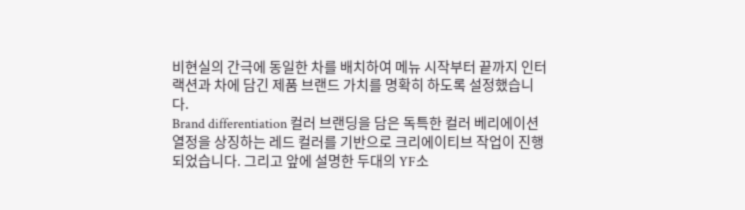비현실의 간극에 동일한 차를 배치하여 메뉴 시작부터 끝까지 인터랙션과 차에 담긴 제품 브랜드 가치를 명확히 하도록 설정했습니다.
Brand differentiation 컬러 브랜딩을 담은 독특한 컬러 베리에이션
열정을 상징하는 레드 컬러를 기반으로 크리에이티브 작업이 진행되었습니다. 그리고 앞에 설명한 두대의 YF소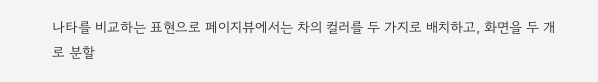나타를 비교하는 표현으로 페이지뷰에서는 차의 컬러를 두 가지로 배치하고, 화면을 두 개로 분할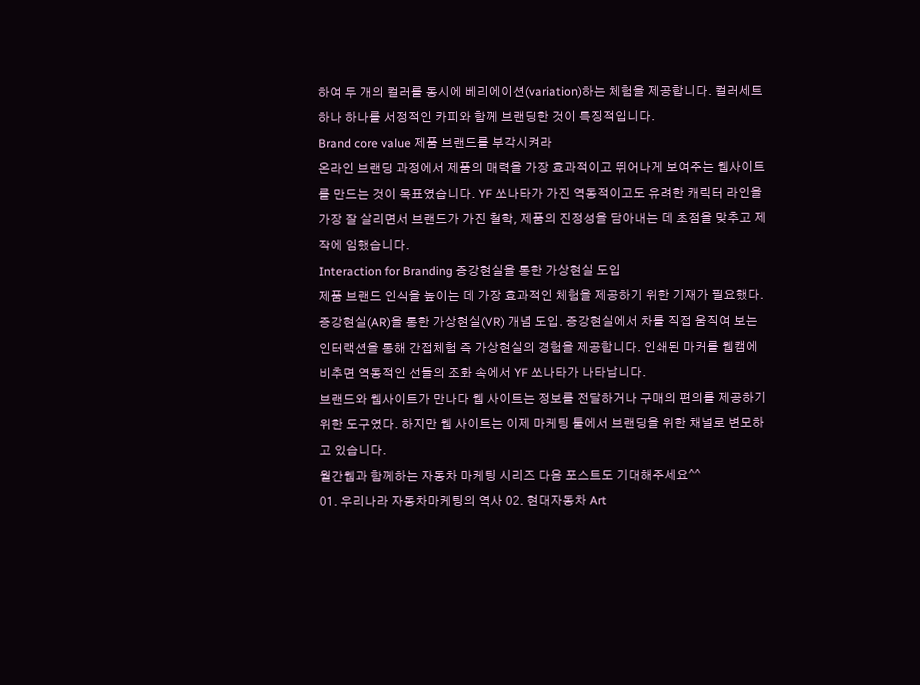하여 두 개의 컬러를 동시에 베리에이션(variation)하는 체험을 제공합니다. 컬러세트 하나 하나를 서정적인 카피와 함께 브랜딩한 것이 특징적입니다.
Brand core value 제품 브랜드를 부각시켜라
온라인 브랜딩 과정에서 제품의 매력을 가장 효과적이고 뛰어나게 보여주는 웹사이트를 만드는 것이 목표였습니다. YF 쏘나타가 가진 역동적이고도 유려한 캐릭터 라인을 가장 잘 살리면서 브랜드가 가진 철학, 제품의 진정성을 담아내는 데 초점을 맞추고 제작에 임했습니다.
Interaction for Branding 증강현실을 통한 가상현실 도입
제품 브랜드 인식을 높이는 데 가장 효과적인 체험을 제공하기 위한 기재가 필요했다. 증강현실(AR)을 통한 가상현실(VR) 개념 도입. 증강현실에서 차를 직접 움직여 보는 인터랙션을 통해 간접체험 즉 가상현실의 경험을 제공합니다. 인쇄된 마커를 웹캠에 비추면 역동적인 선들의 조화 속에서 YF 쏘나타가 나타납니다.
브랜드와 웹사이트가 만나다 웹 사이트는 정보를 전달하거나 구매의 편의를 제공하기 위한 도구였다. 하지만 웹 사이트는 이제 마케팅 툴에서 브랜딩을 위한 채널로 변모하고 있습니다.
월간웹과 함께하는 자동차 마케팅 시리즈 다음 포스트도 기대해주세요^^
01. 우리나라 자동차마케팅의 역사 02. 현대자동차 Art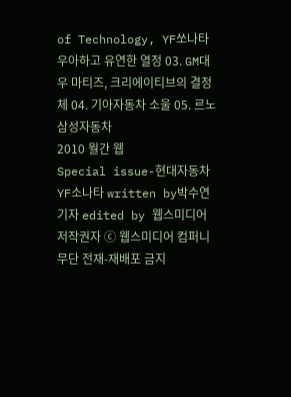of Technology, YF쏘나타 우아하고 유연한 열정 03. GM대우 마티즈, 크리에이티브의 결정체 04. 기아자동차 소울 05. 르노삼성자동차
2010 월간 웹
Special issue-현대자동차 YF소나타 written by박수연 기자 edited by 웹스미디어 저작권자 ⓒ 웹스미디어 컴퍼니 무단 전재-재배포 금지